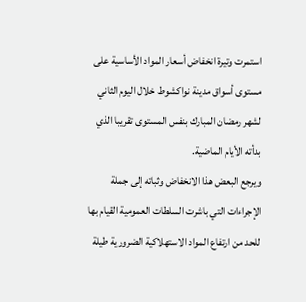استمرت وتيرة انخفاض أسعار المواد الأساسية على مستوى أسواق مدينة نواكشوط خلال اليوم الثاني لشهر رمضان المبارك بنفس المستوى تقريبا الذي بدأته الأيام الماضية.
ويرجع البعض هذا الانخفاض وثباته إلى جملة الإجراءات التي باشرت السلطات العمومية القيام بها للحد من ارتفاع المواد الاستهلاكية الضرورية طيلة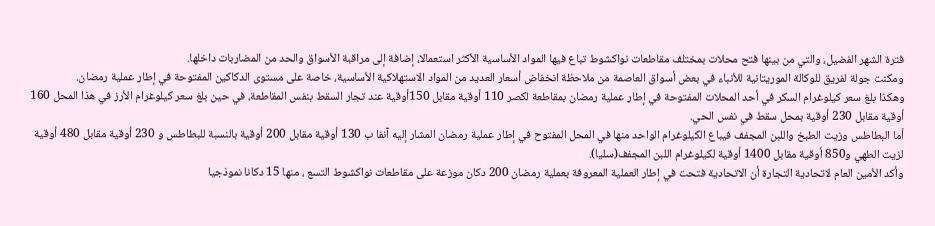فترة الشهر الفضيل، والتي من بينها فتح محلات بمختلف مقاطعات نواكشوط تباع فيها المواد الأساسية الأكثر استعمالا، إضافة إلى مراقبة الأسواق والحد من المضاربات داخلها.
ومكنت جولة لفريق للوكالة الموريتانية للأنباء في بعض أسواق العاصمة من ملاحظة انخفاض أسعار العديد من المواد الاستهلاكية الأساسية، خاصة على مستوى الدكاكين المفتوحة في إطار عملية رمضان.
وهكذا بلغ سعر كيلوغرام السكر في أحد المحلات المفتوحة في إطار عملية رمضان بمقاطعة لكصر 110 أوقية مقابل 150أوقية عند تجار السقط بنفس المقاطعة، في حين بلغ سعر كيلوغرام الأرز في هذا المحل 160 أوقية مقابل 230 أوقية بمحل سقط في نفس الحي.
أما البطاطس وزيت الطبخ واللبن المجفف فيباع الكيلوغرام الواحد منها في المحل المفتوح في إطار عملية رمضان المشار إليه آنفا ب 130 أوقية مقابل 200 أوقية بالنسبة للبطاطس و 230 أوقية مقابل 480 أوقية لزيت الطهي و850 أوقية مقابل 1400 أوقية لكيلوغرام اللبن المجفف(سليا).
وأكد الأمين العام لاتحادية التجارة أن الاتحادية فتحت في إطار العملية المعروفة بعملية رمضان 200 دكان موزعة على مقاطعات نواكشوط التسع ، منها 15 دكانا نموذجيا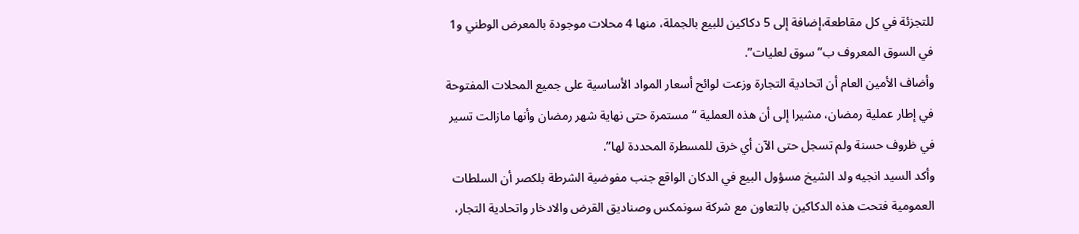للتجزئة في كل مقاطعة،إضافة إلى 5 دكاكين للبيع بالجملة، منها 4 محلات موجودة بالمعرض الوطني و1 في السوق المعروف ب”سوق لعليات”.
وأضاف الأمين العام أن اتحادية التجارة وزعت لوائح أسعار المواد الأساسية على جميع المحلات المفتوحة في إطار عملية رمضان، مشيرا إلى أن هذه العملية “مستمرة حتى نهاية شهر رمضان وأنها مازالت تسير في ظروف حسنة ولم تسجل حتى الآن أي خرق للمسطرة المحددة لها”.
وأكد السيد انجيه ولد الشيخ مسؤول البيع في الدكان الواقع جنب مفوضية الشرطة بلكصر أن السلطات العمومية فتحت هذه الدكاكين بالتعاون مع شركة سونمكس وصناديق القرض والادخار واتحادية التجار،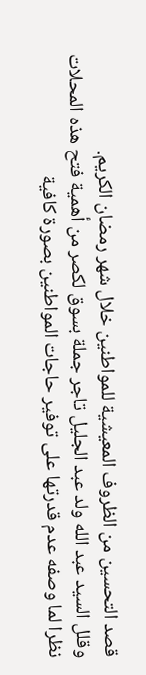قصد التحسين من الظروف المعيشية للمواطنين خلال شهر رمضان الكريم.
وقلل السيد عبد الله ولد عبد الجليل تاجر جملة بسوق لكصر من أهمية فتح هذه المحلات نظرا لما وصفه عدم قدرتها على توفير حاجات المواطنين بصورة كافية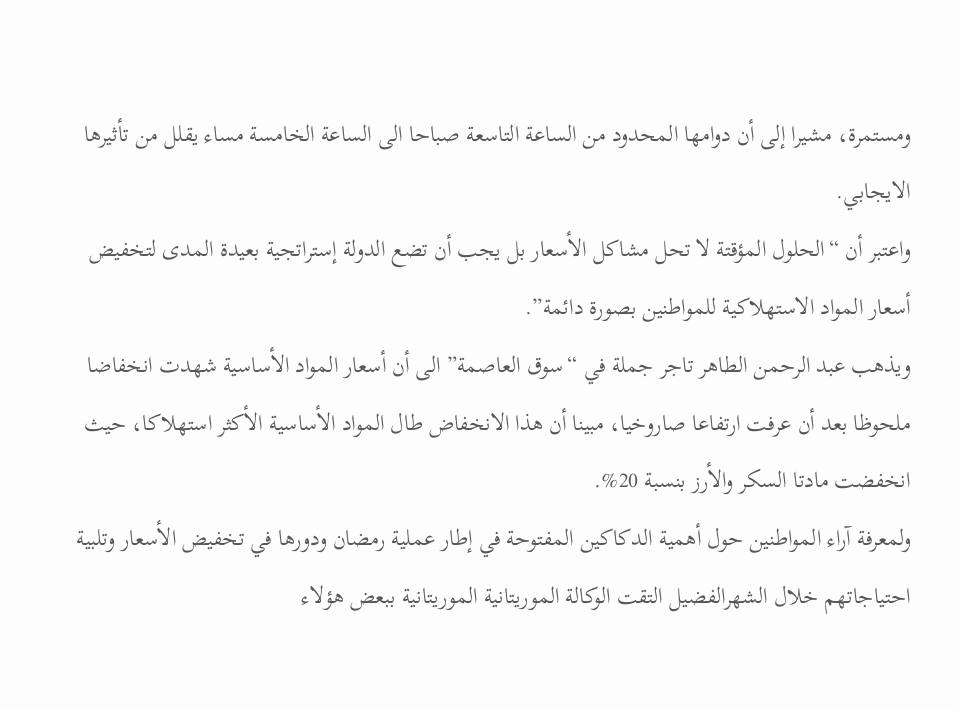ومستمرة، مشيرا إلى أن دوامها المحدود من الساعة التاسعة صباحا الى الساعة الخامسة مساء يقلل من تأثيرها الايجابي.
واعتبر أن “الحلول المؤقتة لا تحل مشاكل الأسعار بل يجب أن تضع الدولة إستراتجية بعيدة المدى لتخفيض أسعار المواد الاستهلاكية للمواطنين بصورة دائمة”.
ويذهب عبد الرحمن الطاهر تاجر جملة في “سوق العاصمة” الى أن أسعار المواد الأساسية شهدت انخفاضا ملحوظا بعد أن عرفت ارتفاعا صاروخيا، مبينا أن هذا الانخفاض طال المواد الأساسية الأكثر استهلاكا، حيث انخفضت مادتا السكر والأرز بنسبة 20%.
ولمعرفة آراء المواطنين حول أهمية الدكاكين المفتوحة في إطار عملية رمضان ودورها في تخفيض الأسعار وتلبية احتياجاتهم خلال الشهرالفضيل التقت الوكالة الموريتانية الموريتانية ببعض هؤلاء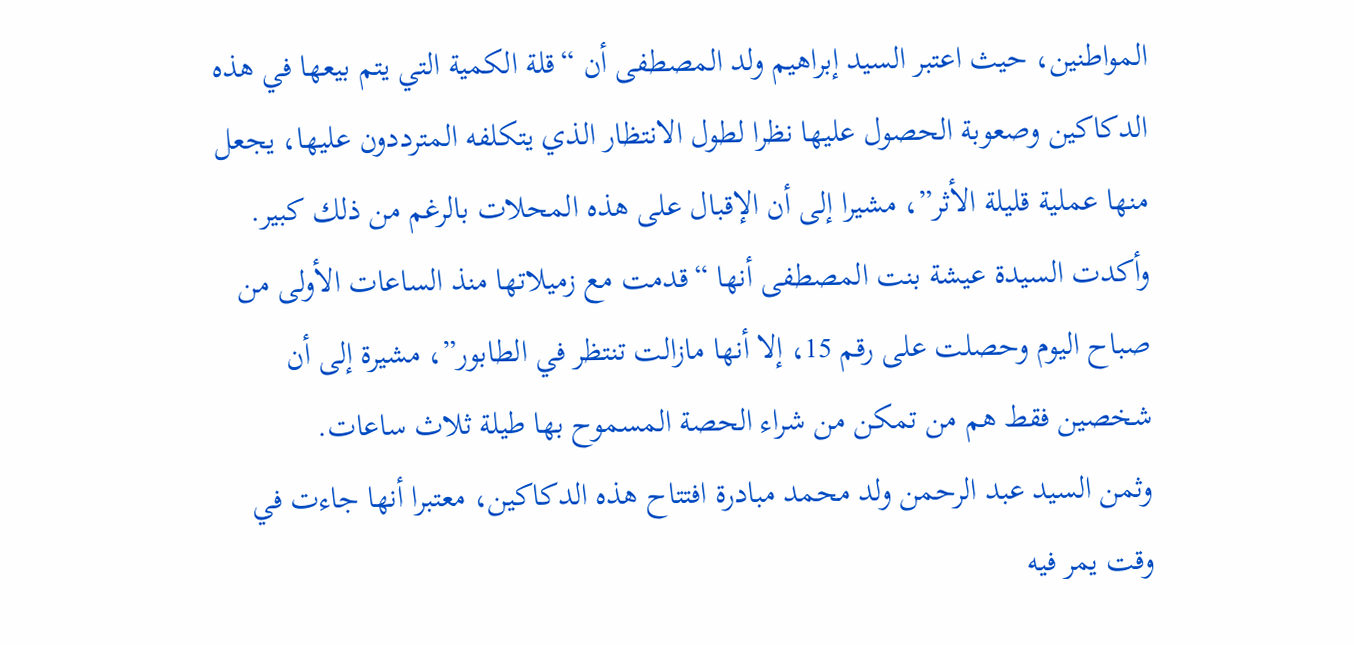المواطنين، حيث اعتبر السيد إبراهيم ولد المصطفى أن “قلة الكمية التي يتم بيعها في هذه الدكاكين وصعوبة الحصول عليها نظرا لطول الانتظار الذي يتكلفه المترددون عليها، يجعل منها عملية قليلة الأثر”، مشيرا إلى أن الإقبال على هذه المحلات بالرغم من ذلك كبير.
وأكدت السيدة عيشة بنت المصطفى أنها “قدمت مع زميلاتها منذ الساعات الأولى من صباح اليوم وحصلت على رقم 15، إلا أنها مازالت تنتظر في الطابور”، مشيرة إلى أن شخصين فقط هم من تمكن من شراء الحصة المسموح بها طيلة ثلاث ساعات.
وثمن السيد عبد الرحمن ولد محمد مبادرة افتتاح هذه الدكاكين، معتبرا أنها جاءت في وقت يمر فيه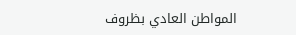المواطن العادي بظروف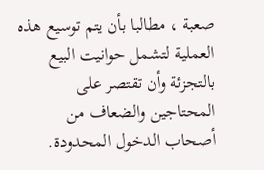صعبة ، مطالبا بأن يتم توسيع هذه العملية لتشمل حوانيت البيع بالتجزئة وأن تقتصر على المحتاجين والضعاف من أصحاب الدخول المحدودة.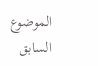الموضوع السابق